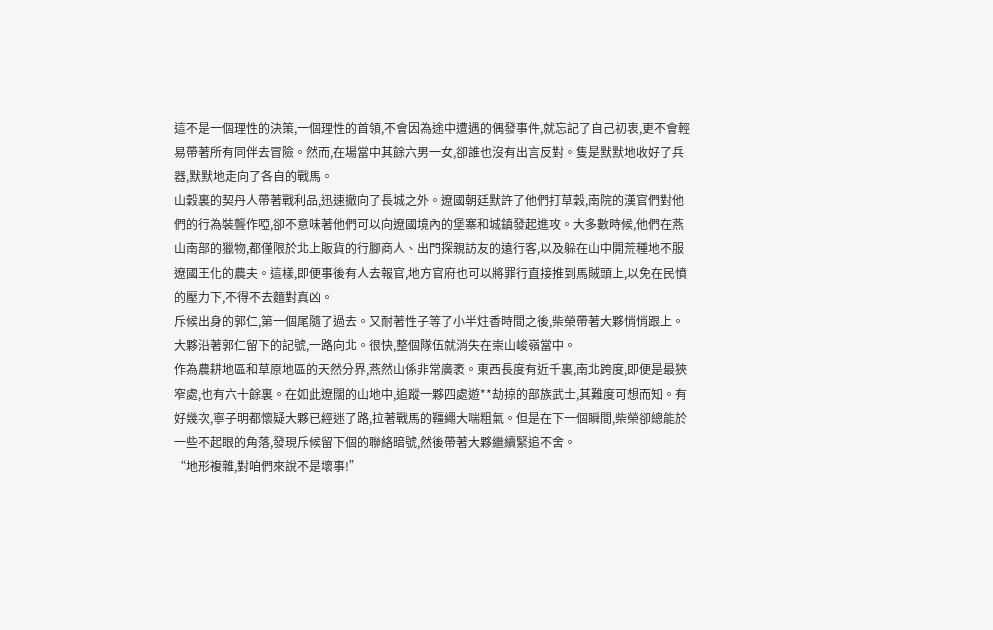這不是一個理性的決策,一個理性的首領,不會因為途中遭遇的偶發事件,就忘記了自己初衷,更不會輕易帶著所有同伴去冒險。然而,在場當中其餘六男一女,卻誰也沒有出言反對。隻是默默地收好了兵器,默默地走向了各自的戰馬。
山穀裏的契丹人帶著戰利品,迅速撤向了長城之外。遼國朝廷默許了他們打草穀,南院的漢官們對他們的行為裝聾作啞,卻不意味著他們可以向遼國境內的堡寨和城鎮發起進攻。大多數時候,他們在燕山南部的獵物,都僅限於北上販貨的行腳商人、出門探親訪友的遠行客,以及躲在山中開荒種地不服遼國王化的農夫。這樣,即便事後有人去報官,地方官府也可以將罪行直接推到馬賊頭上,以免在民憤的壓力下,不得不去麵對真凶。
斥候出身的郭仁,第一個尾隨了過去。又耐著性子等了小半炷香時間之後,柴榮帶著大夥悄悄跟上。大夥沿著郭仁留下的記號,一路向北。很快,整個隊伍就消失在崇山峻嶺當中。
作為農耕地區和草原地區的天然分界,燕然山係非常廣袤。東西長度有近千裏,南北跨度,即便是最狹窄處,也有六十餘裏。在如此遼闊的山地中,追蹤一夥四處遊**劫掠的部族武士,其難度可想而知。有好幾次,寧子明都懷疑大夥已經迷了路,拉著戰馬的韁繩大喘粗氣。但是在下一個瞬間,柴榮卻總能於一些不起眼的角落,發現斥候留下個的聯絡暗號,然後帶著大夥繼續緊追不舍。
“地形複雜,對咱們來說不是壞事!”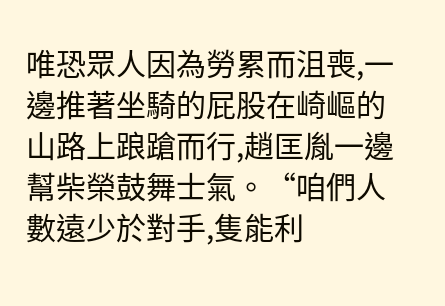唯恐眾人因為勞累而沮喪,一邊推著坐騎的屁股在崎嶇的山路上踉蹌而行,趙匡胤一邊幫柴榮鼓舞士氣。“咱們人數遠少於對手,隻能利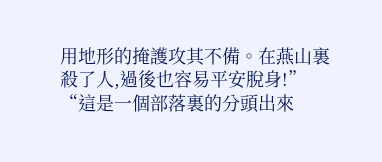用地形的掩護攻其不備。在燕山裏殺了人,過後也容易平安脫身!”
“這是一個部落裏的分頭出來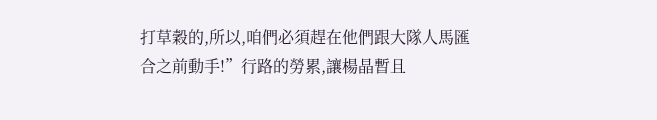打草穀的,所以,咱們必須趕在他們跟大隊人馬匯合之前動手!”行路的勞累,讓楊晶暫且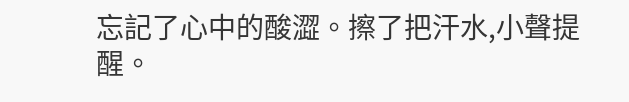忘記了心中的酸澀。擦了把汗水,小聲提醒。